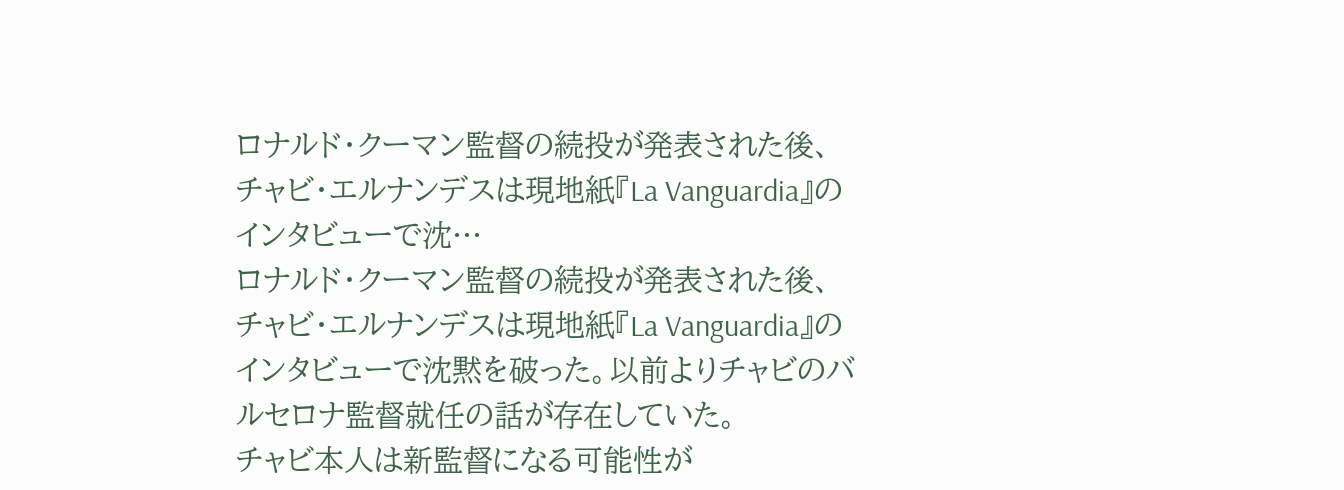ロナルド・クーマン監督の続投が発表された後、チャビ・エルナンデスは現地紙『La Vanguardia』のインタビューで沈…
ロナルド・クーマン監督の続投が発表された後、チャビ・エルナンデスは現地紙『La Vanguardia』のインタビューで沈黙を破った。以前よりチャビのバルセロナ監督就任の話が存在していた。
チャビ本人は新監督になる可能性が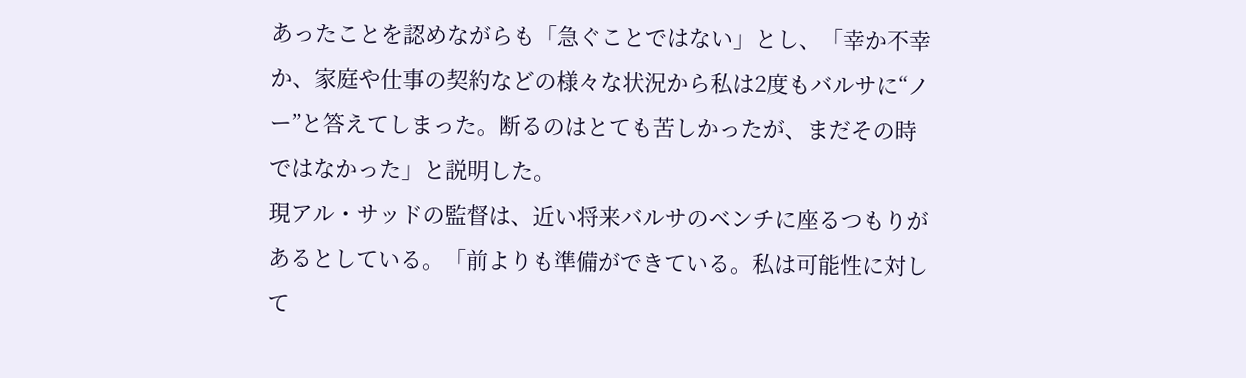あったことを認めながらも「急ぐことではない」とし、「幸か不幸か、家庭や仕事の契約などの様々な状況から私は2度もバルサに“ノー”と答えてしまった。断るのはとても苦しかったが、まだその時ではなかった」と説明した。
現アル・サッドの監督は、近い将来バルサのベンチに座るつもりがあるとしている。「前よりも準備ができている。私は可能性に対して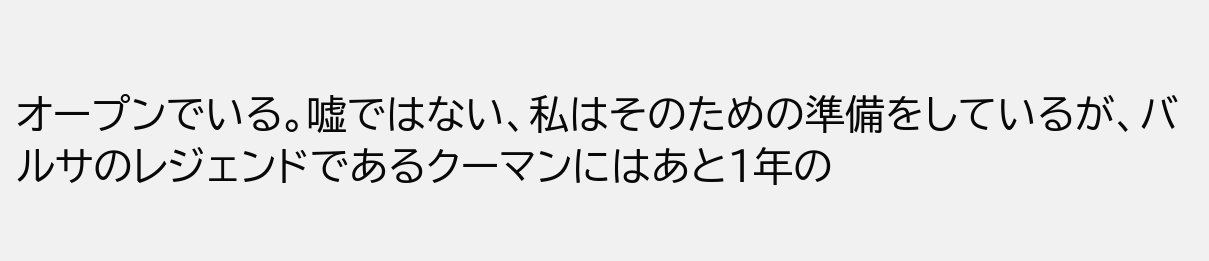オープンでいる。嘘ではない、私はそのための準備をしているが、バルサのレジェンドであるクーマンにはあと1年の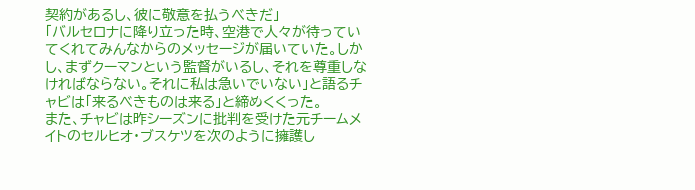契約があるし、彼に敬意を払うべきだ」
「バルセロナに降り立った時、空港で人々が待っていてくれてみんなからのメッセージが届いていた。しかし、まずクーマンという監督がいるし、それを尊重しなければならない。それに私は急いでいない」と語るチャビは「来るべきものは来る」と締めくくった。
また、チャビは昨シーズンに批判を受けた元チームメイトのセルヒオ・ブスケツを次のように擁護し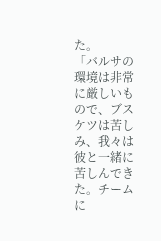た。
「バルサの環境は非常に厳しいもので、ブスケツは苦しみ、我々は彼と一緒に苦しんできた。チームに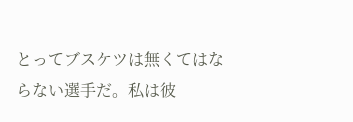とってブスケツは無くてはならない選手だ。私は彼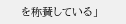を称賛している」